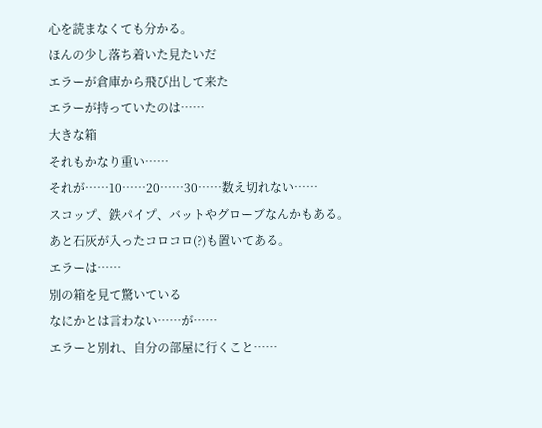心を読まなくても分かる。
ほんの少し落ち着いた見たいだ
エラーが倉庫から飛び出して来た
エラーが持っていたのは……
大きな箱
それもかなり重い……
それが……10……20……30……数え切れない……
スコップ、鉄パイプ、バットやグローブなんかもある。
あと石灰が入ったコロコロ(?)も置いてある。
エラーは……
別の箱を見て驚いている
なにかとは言わない……が……
エラーと別れ、自分の部屋に行くこと……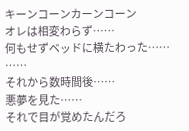キーンコーンカーンコーン
オレは相変わらず……
何もせずベッドに横たわった……
……
それから数時間後……
悪夢を見た……
それで目が覚めたんだろ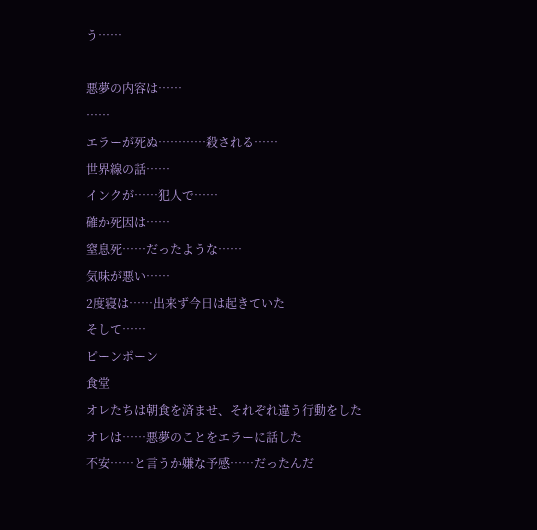う……

悪夢の内容は……
……
エラーが死ぬ…………殺される……
世界線の話……
インクが……犯人で……
確か死因は……
窒息死……だったような……
気味が悪い……
2度寝は……出来ず今日は起きていた
そして……
ピーンポーン
食堂
オレたちは朝食を済ませ、それぞれ違う行動をした
オレは……悪夢のことをエラーに話した
不安……と言うか嫌な予感……だったんだ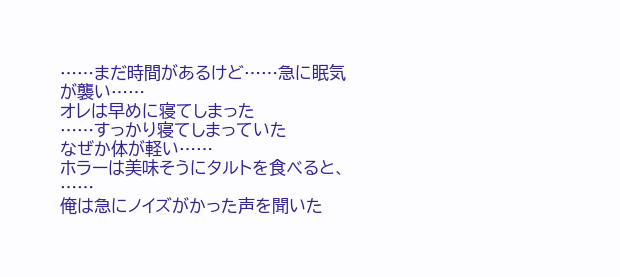……まだ時間があるけど……急に眠気が襲い……
オレは早めに寝てしまった
……すっかり寝てしまっていた
なぜか体が軽い……
ホラーは美味そうにタルトを食べると、
……
俺は急にノイズがかった声を聞いた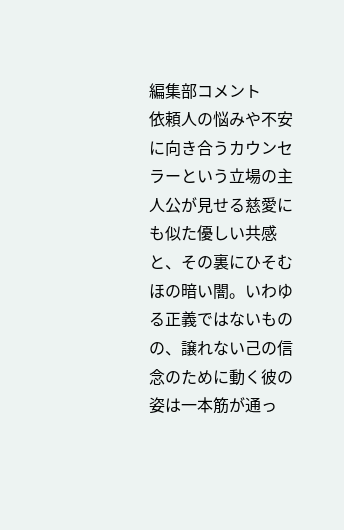編集部コメント
依頼人の悩みや不安に向き合うカウンセラーという立場の主人公が見せる慈愛にも似た優しい共感と、その裏にひそむほの暗い闇。いわゆる正義ではないものの、譲れない己の信念のために動く彼の姿は一本筋が通っ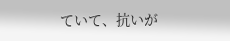ていて、抗いが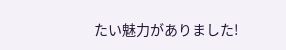たい魅力がありました!